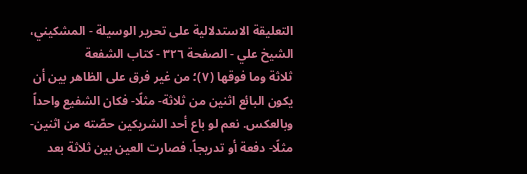التعليقة الاستدلالية على تحرير الوسيلة - المشكيني، الشيخ علي - الصفحة ٣٢٦ - كتاب الشفعة
ثلاثة وما فوقها (٧)؛ من غير فرق على الظاهر بين أن يكون البائع اثنين من ثلاثة- مثلًا- فكان الشفيع واحداً وبالعكس. نعم لو باع أحد الشريكين حصّته من اثنين- مثلًا- دفعة أو تدريجاً، فصارت العين بين ثلاثة بعد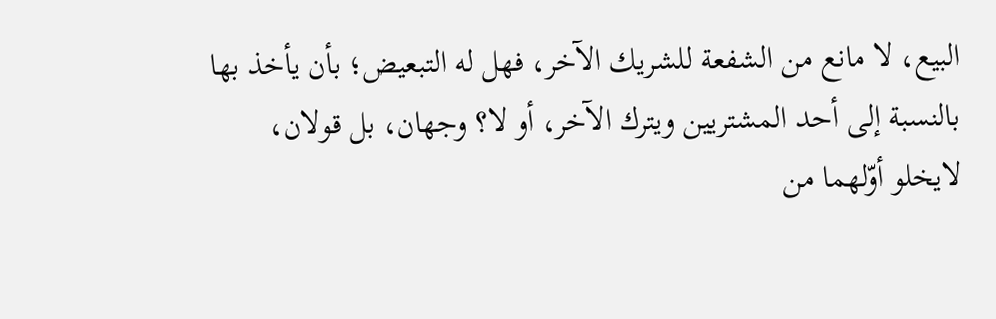البيع، لا مانع من الشفعة للشريك الآخر، فهل له التبعيض؛ بأن يأخذ بها بالنسبة إلى أحد المشتريين ويترك الآخر، أو لا؟ وجهان، بل قولان، لايخلو أوّلهما من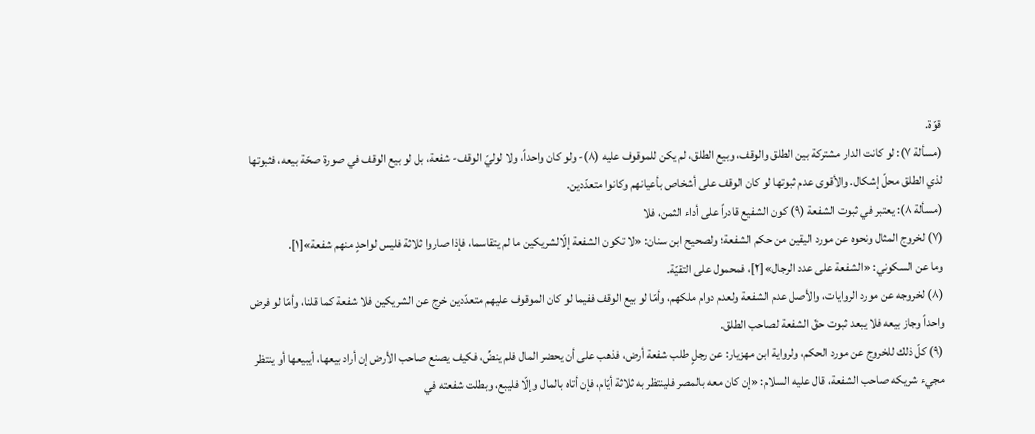قوّة.
(مسألة ٧): لو كانت الدار مشتركة بين الطلق والوقف، وبيع الطلق، لم يكن للموقوف عليه (٨)- ولو كان واحداً، ولا لوليّ الوقف- شفعة، بل لو بيع الوقف في صورة صحّة بيعه، فثبوتها لذي الطلق محلّ إشكال. والأقوى عدم ثبوتها لو كان الوقف على أشخاص بأعيانهم وكانوا متعدّدين.
(مسألة ٨): يعتبر في ثبوت الشفعة (٩) كون الشفيع قادراً على أداء الثمن، فلا
(٧) لخروج المثال ونحوه عن مورد اليقين من حكم الشفعة؛ ولصحيح ابن سنان: «لا تكون الشفعة إلّالشريكين ما لم يتقاسما، فإذا صاروا ثلاثة فليس لواحدٍ منهم شفعة»[١].
وما عن السكوني: «الشفعة على عدد الرجال»[٢]، فمحمول على التقيّة.
(٨) لخروجه عن مورد الروايات، والأصل عدم الشفعة ولعدم دوام ملكهم، وأمّا لو بيع الوقف ففيما لو كان الموقوف عليهم متعدّدين خرج عن الشريكين فلا شفعة كما قلنا، وأمّا لو فرض واحداً وجاز بيعه فلا يبعد ثبوت حقّ الشفعة لصاحب الطلق.
(٩) كلّ ذلك للخروج عن مورد الحكم، ولرواية ابن مهزيار: عن رجلٍ طلب شفعة أرض، فذهب على أن يحضر المال فلم ينضِّ، فكيف يصنع صاحب الأرض إن أراد بيعها، أيبيعها أو ينتظر مجيء شريكه صاحب الشفعة، قال عليه السلام: «إن كان معه بالمصر فلينتظر به ثلاثة أيّام، فإن أتاه بالمال وإلّا فليبع، وبطلت شفعته في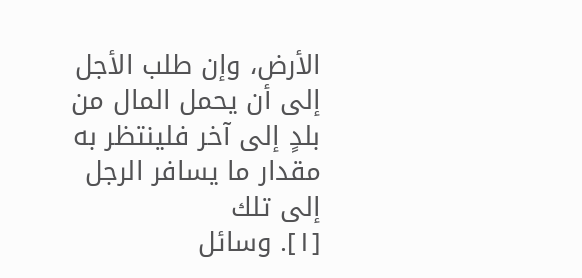الأرض، وإن طلب الأجل إلى أن يحمل المال من بلدٍ إلى آخر فلينتظر به مقدار ما يسافر الرجل إلى تلك
[١]. وسائل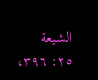الشيعة ٢٥: ٣٩٦،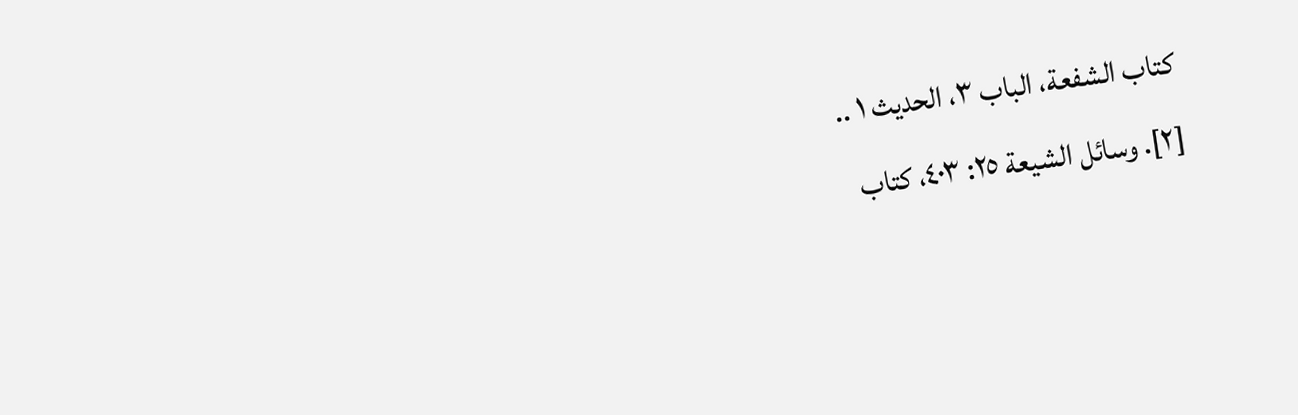كتاب الشفعة، الباب ٣، الحديث ١ ..
[٢]. وسائل الشيعة ٢٥: ٤٠٣، كتاب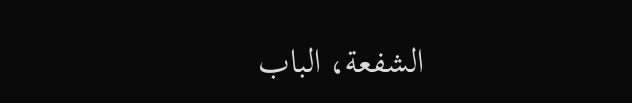الشفعة، الباب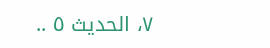٧، الحديث ٥ ..